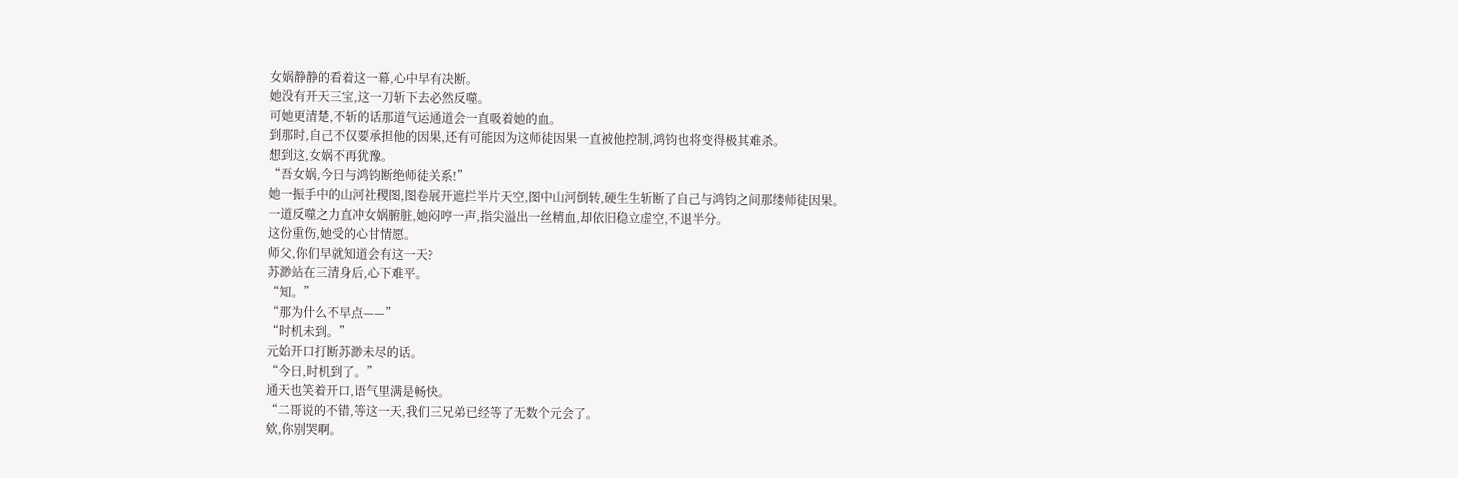女娲静静的看着这一幕,心中早有决断。
她没有开天三宝,这一刀斩下去必然反噬。
可她更清楚,不斩的话那道气运通道会一直吸着她的血。
到那时,自己不仅要承担他的因果,还有可能因为这师徒因果一直被他控制,鸿钧也将变得极其难杀。
想到这,女娲不再犹豫。
“吾女娲,今日与鸿钧断绝师徒关系!”
她一振手中的山河社稷图,图卷展开遮拦半片天空,图中山河倒转,硬生生斩断了自己与鸿钧之间那缕师徒因果。
一道反噬之力直冲女娲腑脏,她闷哼一声,指尖溢出一丝精血,却依旧稳立虚空,不退半分。
这份重伤,她受的心甘情愿。
师父,你们早就知道会有这一天?
苏渺站在三清身后,心下难平。
“知。”
“那为什么不早点——”
“时机未到。”
元始开口打断苏渺未尽的话。
“今日,时机到了。”
通天也笑着开口,语气里满是畅快。
“二哥说的不错,等这一天,我们三兄弟已经等了无数个元会了。
欸,你别哭啊。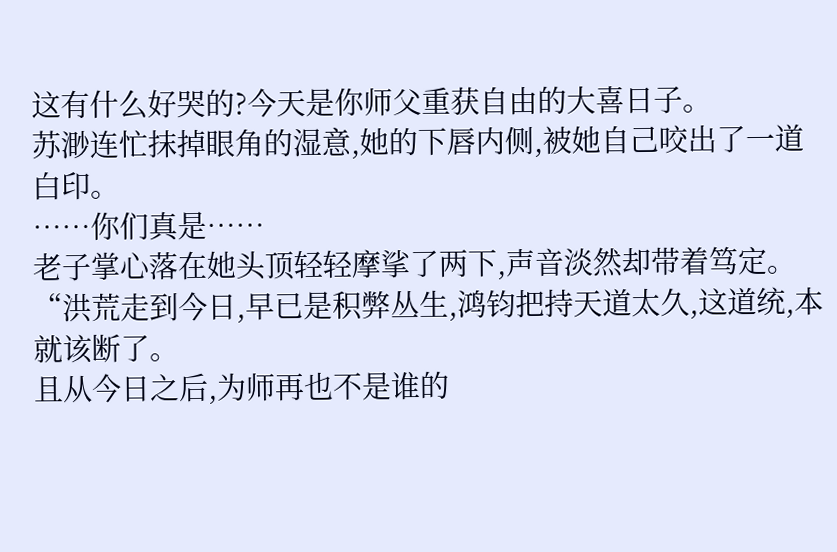这有什么好哭的?今天是你师父重获自由的大喜日子。
苏渺连忙抹掉眼角的湿意,她的下唇内侧,被她自己咬出了一道白印。
……你们真是……
老子掌心落在她头顶轻轻摩挲了两下,声音淡然却带着笃定。
“洪荒走到今日,早已是积弊丛生,鸿钧把持天道太久,这道统,本就该断了。
且从今日之后,为师再也不是谁的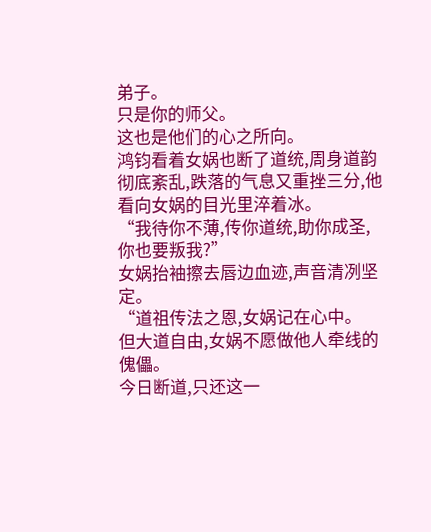弟子。
只是你的师父。
这也是他们的心之所向。
鸿钧看着女娲也断了道统,周身道韵彻底紊乱,跌落的气息又重挫三分,他看向女娲的目光里淬着冰。
“我待你不薄,传你道统,助你成圣,你也要叛我?”
女娲抬袖擦去唇边血迹,声音清冽坚定。
“道祖传法之恩,女娲记在心中。
但大道自由,女娲不愿做他人牵线的傀儡。
今日断道,只还这一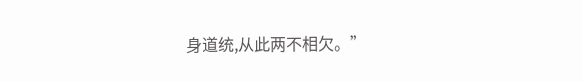身道统,从此两不相欠。”